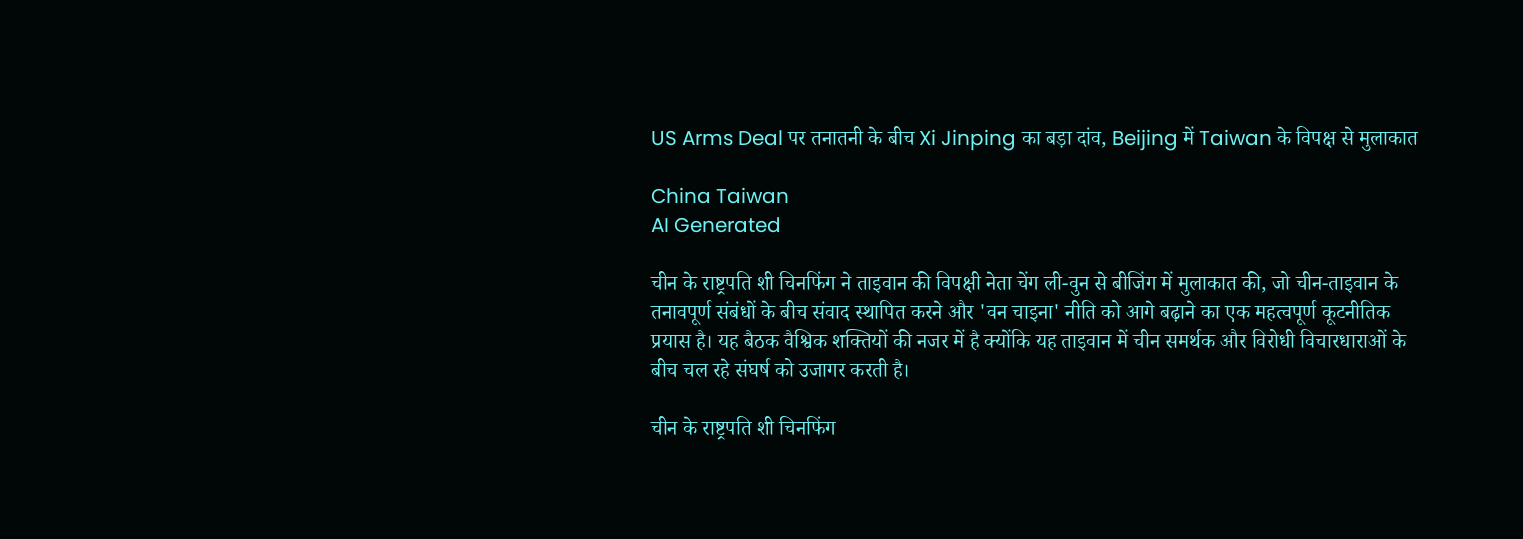US Arms Deal पर तनातनी के बीच Xi Jinping का बड़ा दांव, Beijing में Taiwan के विपक्ष से मुलाकात

China Taiwan
AI Generated

चीन के राष्ट्रपति शी चिनफिंग ने ताइवान की विपक्षी नेता चेंग ली-वुन से बीजिंग में मुलाकात की, जो चीन-ताइवान के तनावपूर्ण संबंधों के बीच संवाद स्थापित करने और 'वन चाइना' नीति को आगे बढ़ाने का एक महत्वपूर्ण कूटनीतिक प्रयास है। यह बैठक वैश्विक शक्तियों की नजर में है क्योंकि यह ताइवान में चीन समर्थक और विरोधी विचारधाराओं के बीच चल रहे संघर्ष को उजागर करती है।

चीन के राष्ट्रपति शी चिनफिंग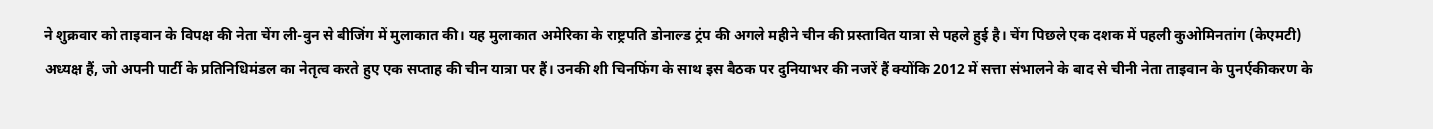ने शुक्रवार को ताइवान के विपक्ष की नेता चेंग ली-वुन से बीजिंग में मुलाकात की। यह मुलाकात अमेरिका के राष्ट्रपति डोनाल्ड ट्रंप की अगले महीने चीन की प्रस्तावित यात्रा से पहले हुई है। चेंग पिछले एक दशक में पहली कुओमिनतांग (केएमटी) अध्यक्ष हैं, जो अपनी पार्टी के प्रतिनिधिमंडल का नेतृत्व करते हुए एक सप्ताह की चीन यात्रा पर हैं। उनकी शी चिनफिंग के साथ इस बैठक पर दुनियाभर की नजरें हैं क्योंकि 2012 में सत्ता संभालने के बाद से चीनी नेता ताइवान के पुनर्एकीकरण के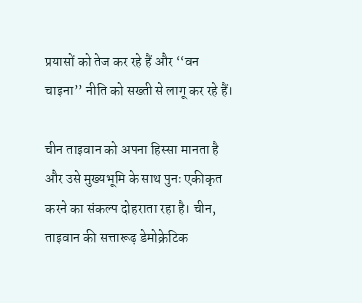प्रयासों को तेज कर रहे हैं और ‘‘वन चाइना’’ नीति को सख्ती से लागू कर रहे हैं।

चीन ताइवान को अपना हिस्सा मानता है और उसे मुख्यभूमि के साथ पुनः एकीकृत करने का संकल्प दोहराता रहा है। चीन, ताइवान की सत्तारूढ़ डेमोक्रेटिक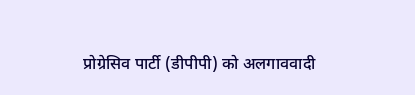प्रोग्रेसिव पार्टी (डीपीपी) को अलगाववादी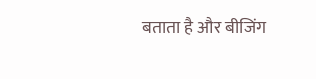बताता है और बीजिंग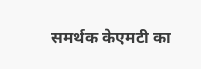समर्थक केएमटी का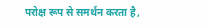परोक्ष रूप से समर्थन करता है,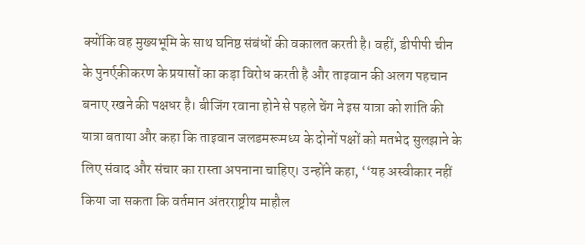क्योंकि वह मुख्यभूमि के साथ घनिष्ठ संबंधों की वकालत करती है। वहीं, डीपीपी चीन के पुनर्एकीकरण के प्रयासों का कड़ा विरोध करती है और ताइवान की अलग पहचान बनाए रखने की पक्षधर है। बीजिंग रवाना होने से पहले चेंग ने इस यात्रा को शांति की यात्रा बताया और कहा कि ताइवान जलडमरूमध्य के दोनों पक्षों को मतभेद सुलझाने के लिए संवाद और संचार का रास्ता अपनाना चाहिए। उन्होंने कहा, ‘‘यह अस्वीकार नहीं किया जा सकता कि वर्तमान अंतरराष्ट्रीय माहौल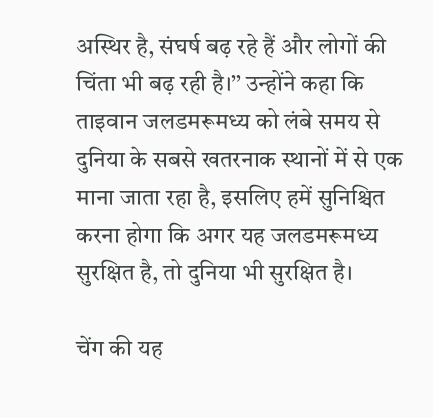अस्थिर है, संघर्ष बढ़ रहे हैं और लोगों की चिंता भी बढ़ रही है।’’ उन्होंने कहा कि ताइवान जलडमरूमध्य को लंबे समय से दुनिया के सबसे खतरनाक स्थानों में से एक माना जाता रहा है, इसलिए हमें सुनिश्चित करना होगा कि अगर यह जलडमरूमध्य सुरक्षित है, तो दुनिया भी सुरक्षित है।

चेंग की यह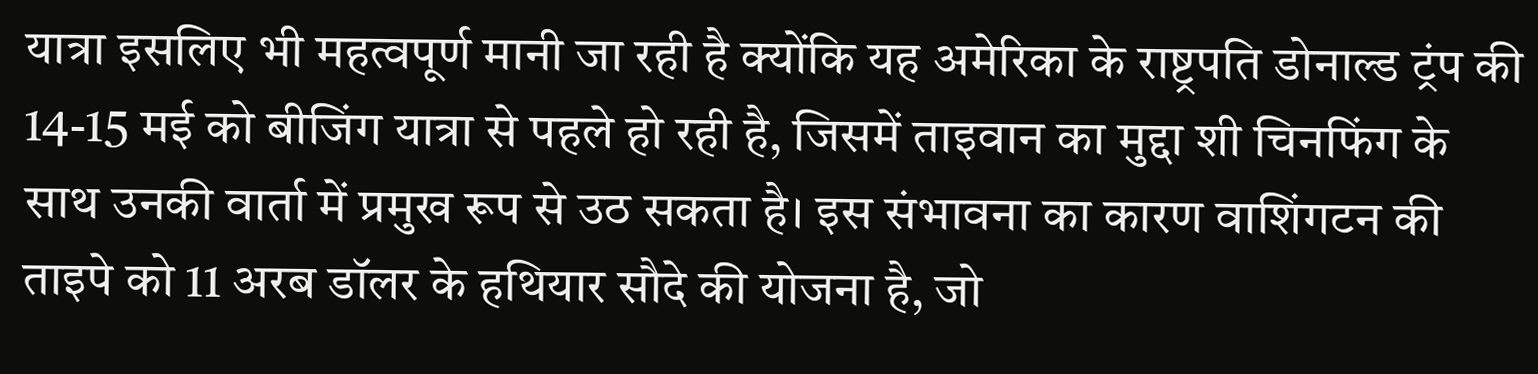यात्रा इसलिए भी महत्वपूर्ण मानी जा रही है क्योंकि यह अमेरिका के राष्ट्रपति डोनाल्ड ट्रंप की 14-15 मई को बीजिंग यात्रा से पहले हो रही है, जिसमें ताइवान का मुद्दा शी चिनफिंग के साथ उनकी वार्ता में प्रमुख रूप से उठ सकता है। इस संभावना का कारण वाशिंगटन की ताइपे को 11 अरब डॉलर के हथियार सौदे की योजना है, जो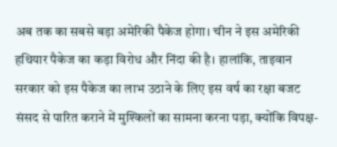अब तक का सबसे बड़ा अमेरिकी पैकेज होगा। चीन ने इस अमेरिकी हथियार पैकेज का कड़ा विरोध और निंदा की है। हालांकि, ताइवान सरकार को इस पैकेज का लाभ उठाने के लिए इस वर्ष का रक्षा बजट संसद से पारित कराने में मुश्किलों का सामना करना पड़ा, क्योंकि विपक्ष-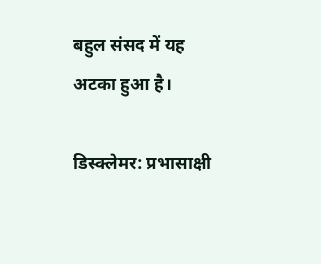बहुल संसद में यह अटका हुआ है।

डिस्क्लेमर: प्रभासाक्षी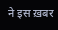ने इस ख़बर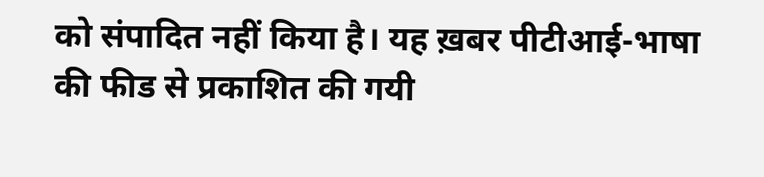को संपादित नहीं किया है। यह ख़बर पीटीआई-भाषा की फीड से प्रकाशित की गयी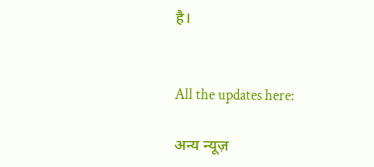है।


All the updates here:

अन्य न्यूज़